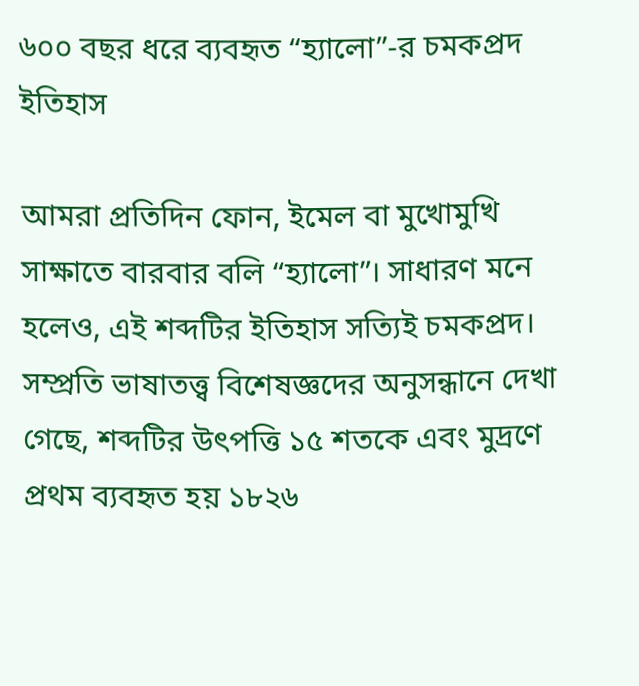৬০০ বছর ধরে ব্যবহৃত “হ্যালো”-র চমকপ্রদ ইতিহাস

আমরা প্রতিদিন ফোন, ইমেল বা মুখোমুখি সাক্ষাতে বারবার বলি “হ্যালো”। সাধারণ মনে হলেও, এই শব্দটির ইতিহাস সত্যিই চমকপ্রদ। সম্প্রতি ভাষাতত্ত্ব বিশেষজ্ঞদের অনুসন্ধানে দেখা গেছে, শব্দটির উৎপত্তি ১৫ শতকে এবং মুদ্রণে প্রথম ব্যবহৃত হয় ১৮২৬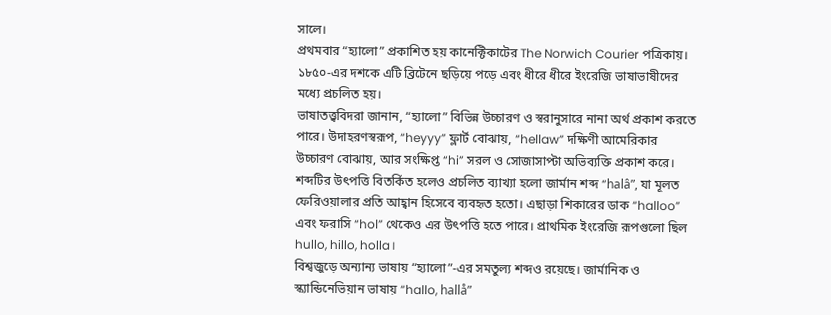সালে।
প্রথমবার “হ্যালো” প্রকাশিত হয় কানেক্টিকাটের The Norwich Courier পত্রিকায়। ১৮৫০-এর দশকে এটি ব্রিটেনে ছড়িয়ে পড়ে এবং ধীরে ধীরে ইংরেজি ভাষাভাষীদের মধ্যে প্রচলিত হয়।
ভাষাতত্ত্ববিদরা জানান, “হ্যালো” বিভিন্ন উচ্চারণ ও স্বরানুসারে নানা অর্থ প্রকাশ করতে পারে। উদাহরণস্বরূপ, “heyyy” ফ্লার্ট বোঝায়, “hellaw” দক্ষিণী আমেরিকার উচ্চারণ বোঝায়, আর সংক্ষিপ্ত “hi” সরল ও সোজাসাপ্টা অভিব্যক্তি প্রকাশ করে।
শব্দটির উৎপত্তি বিতর্কিত হলেও প্রচলিত ব্যাখ্যা হলো জার্মান শব্দ “halâ”, যা মূলত ফেরিওয়ালার প্রতি আহ্বান হিসেবে ব্যবহৃত হতো। এছাড়া শিকারের ডাক “halloo” এবং ফরাসি “hol” থেকেও এর উৎপত্তি হতে পারে। প্রাথমিক ইংরেজি রূপগুলো ছিল hullo, hillo, holla।
বিশ্বজুড়ে অন্যান্য ভাষায় “হ্যালো”-এর সমতুল্য শব্দও রয়েছে। জার্মানিক ও স্ক্যান্ডিনেভিয়ান ভাষায় “hallo, hallå”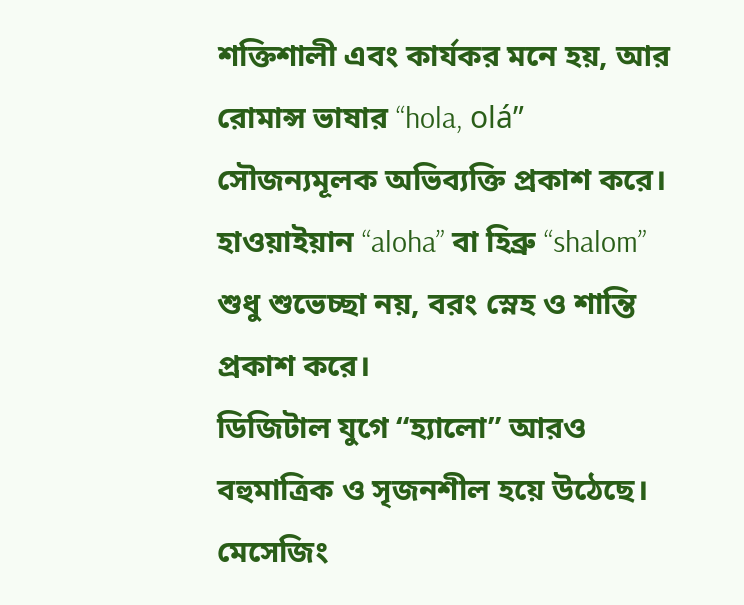শক্তিশালী এবং কার্যকর মনে হয়, আর রোমান্স ভাষার “hola, olá” সৌজন্যমূলক অভিব্যক্তি প্রকাশ করে। হাওয়াইয়ান “aloha” বা হিব্রু “shalom” শুধু শুভেচ্ছা নয়, বরং স্নেহ ও শান্তি প্রকাশ করে।
ডিজিটাল যুগে “হ্যালো” আরও বহুমাত্রিক ও সৃজনশীল হয়ে উঠেছে। মেসেজিং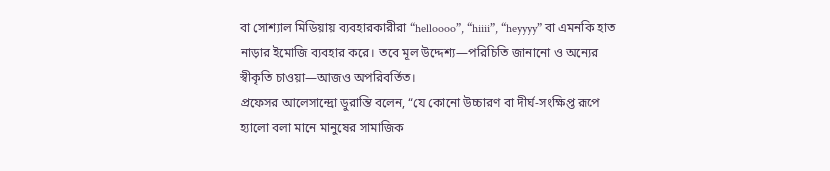বা সোশ্যাল মিডিয়ায় ব্যবহারকারীরা “helloooo”, “hiiii”, “heyyyy” বা এমনকি হাত নাড়ার ইমোজি ব্যবহার করে। তবে মূল উদ্দেশ্য—পরিচিতি জানানো ও অন্যের স্বীকৃতি চাওয়া—আজও অপরিবর্তিত।
প্রফেসর আলেসান্দ্রো ডুরান্তি বলেন, “যে কোনো উচ্চারণ বা দীর্ঘ-সংক্ষিপ্ত রূপে হ্যালো বলা মানে মানুষের সামাজিক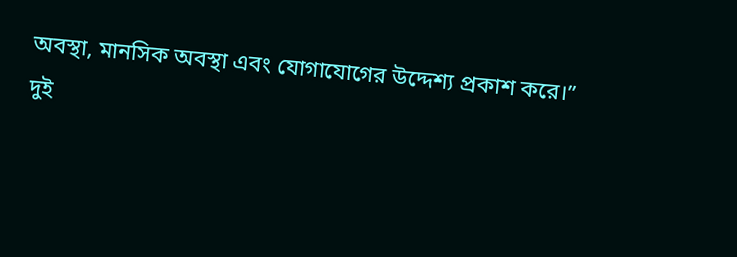অবস্থা, মানসিক অবস্থা এবং যোগাযোগের উদ্দেশ্য প্রকাশ করে।”
দুই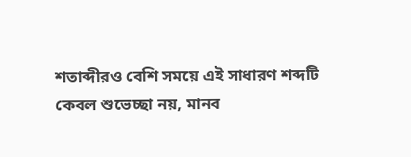শতাব্দীরও বেশি সময়ে এই সাধারণ শব্দটি কেবল শুভেচ্ছা নয়, মানব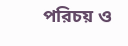পরিচয় ও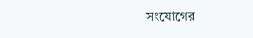সংযোগের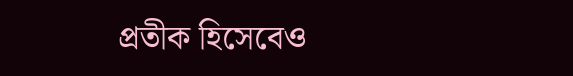প্রতীক হিসেবেও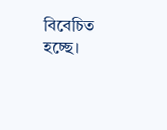বিবেচিত হচ্ছে।